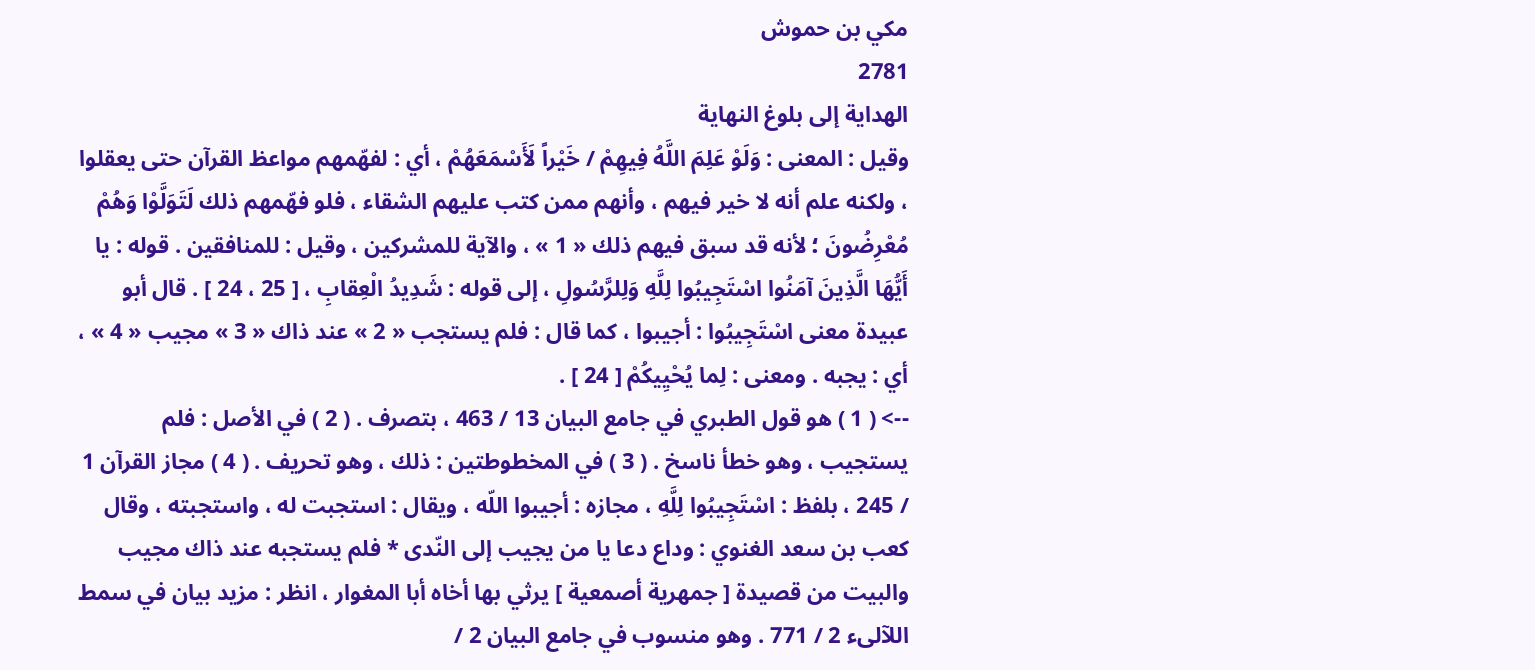مكي بن حموش
2781
الهداية إلى بلوغ النهاية
وقيل : المعنى : وَلَوْ عَلِمَ اللَّهُ فِيهِمْ / خَيْراً لَأَسْمَعَهُمْ ، أي : لفهّمهم مواعظ القرآن حتى يعقلوا ، ولكنه علم أنه لا خير فيهم ، وأنهم ممن كتب عليهم الشقاء ، فلو فهّمهم ذلك لَتَوَلَّوْا وَهُمْ مُعْرِضُونَ ؛ لأنه قد سبق فيهم ذلك « 1 » ، والآية للمشركين ، وقيل : للمنافقين . قوله : يا أَيُّهَا الَّذِينَ آمَنُوا اسْتَجِيبُوا لِلَّهِ وَلِلرَّسُولِ ، إلى قوله : شَدِيدُ الْعِقابِ ، [ 25 ، 24 ] . قال أبو عبيدة معنى اسْتَجِيبُوا : أجيبوا ، كما قال : فلم يستجب « 2 » عند ذاك « 3 » مجيب « 4 » ، أي : يجبه . ومعنى : لِما يُحْيِيكُمْ [ 24 ] .
--> ( 1 ) هو قول الطبري في جامع البيان 13 / 463 ، بتصرف . ( 2 ) في الأصل : فلم يستجيب ، وهو خطأ ناسخ . ( 3 ) في المخطوطتين : ذلك ، وهو تحريف . ( 4 ) مجاز القرآن 1 / 245 ، بلفظ : اسْتَجِيبُوا لِلَّهِ ، مجازه : أجيبوا اللّه ، ويقال : استجبت له ، واستجبته ، وقال كعب بن سعد الغنوي : وداع دعا يا من يجيب إلى النّدى * فلم يستجبه عند ذاك مجيب والبيت من قصيدة [ جمهرية أصمعية ] يرثي بها أخاه أبا المغوار ، انظر : مزيد بيان في سمط اللآلىء 2 / 771 . وهو منسوب في جامع البيان 2 /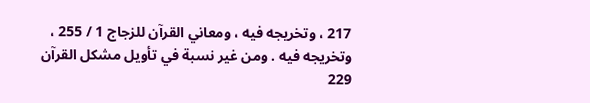217 ، وتخريجه فيه ، ومعاني القرآن للزجاج 1 / 255 ، وتخريجه فيه . ومن غير نسبة في تأويل مشكل القرآن 229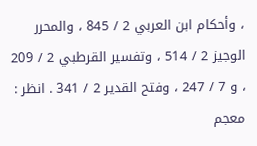، وأحكام ابن العربي 2 / 845 ، والمحرر الوجيز 2 / 514 ، وتفسير القرطبي 2 / 209 ، و 7 / 247 ، وفتح القدير 2 / 341 . انظر : معجم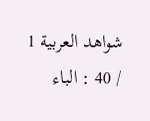شواهد العربية 1 / 40 : الباء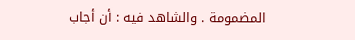المضمومة . والشاهد فيه : أن أجاب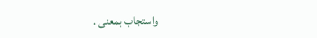واستجاب بمعنى .